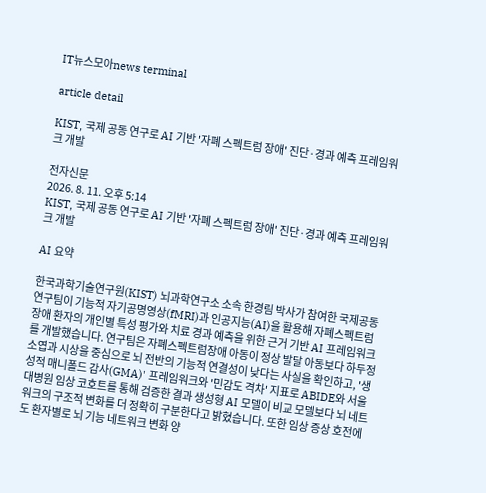IT뉴스모아news terminal

article detail

KIST, 국제 공동 연구로 AI 기반 '자폐 스펙트럼 장애' 진단·경과 예측 프레임워크 개발

전자신문
2026. 8. 11. 오후 5:14
KIST, 국제 공동 연구로 AI 기반 '자폐 스펙트럼 장애' 진단·경과 예측 프레임워크 개발

AI 요약

한국과학기술연구원(KIST) 뇌과학연구소 소속 한경림 박사가 참여한 국제공동연구팀이 기능적 자기공명영상(fMRI)과 인공지능(AI)을 활용해 자폐스펙트럼장애 환자의 개인별 특성 평가와 치료 경과 예측을 위한 근거 기반 AI 프레임워크를 개발했습니다. 연구팀은 자폐스펙트럼장애 아동이 정상 발달 아동보다 하두정소엽과 시상을 중심으로 뇌 전반의 기능적 연결성이 낮다는 사실을 확인하고, '생성적 매니폴드 감사(GMA)' 프레임워크와 '민감도 격차' 지표로 ABIDE와 서울대병원 임상 코호트를 통해 검증한 결과 생성형 AI 모델이 비교 모델보다 뇌 네트워크의 구조적 변화를 더 정확히 구분한다고 밝혔습니다. 또한 임상 증상 호전에도 환자별로 뇌 기능 네트워크 변화 양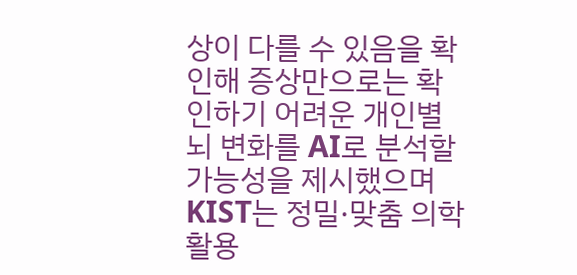상이 다를 수 있음을 확인해 증상만으로는 확인하기 어려운 개인별 뇌 변화를 AI로 분석할 가능성을 제시했으며 KIST는 정밀·맞춤 의학 활용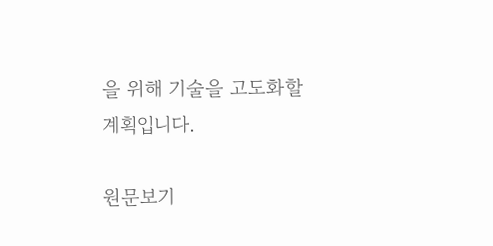을 위해 기술을 고도화할 계획입니다.

원문보기